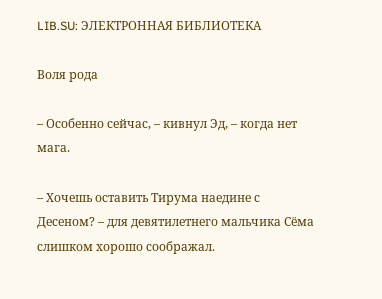LIB.SU: ЭЛЕКТРОННАЯ БИБЛИОТЕКА

Воля рода

– Особенно сейчас, – кивнул Эд, – когда нет мага.

– Хочешь оставить Тирума наедине с Десеном? – для девятилетнего мальчика Сёма слишком хорошо соображал.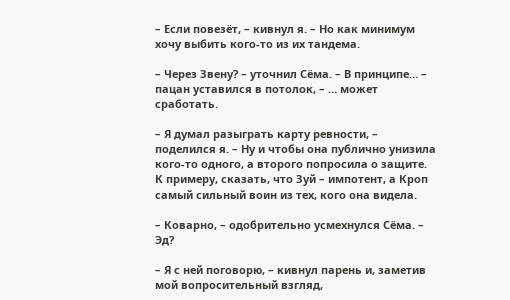– Если повезёт, – кивнул я. – Но как минимум хочу выбить кого‑то из их тандема.

– Через Звену? – уточнил Сёма. – В принципе… – пацан уставился в потолок, – … может сработать.

– Я думал разыграть карту ревности, – поделился я. – Ну и чтобы она публично унизила кого‑то одного, а второго попросила о защите. К примеру, сказать, что Зуй – импотент, а Кроп самый сильный воин из тех, кого она видела.

– Коварно, – одобрительно усмехнулся Сёма. – Эд?

– Я с ней поговорю, – кивнул парень и, заметив мой вопросительный взгляд,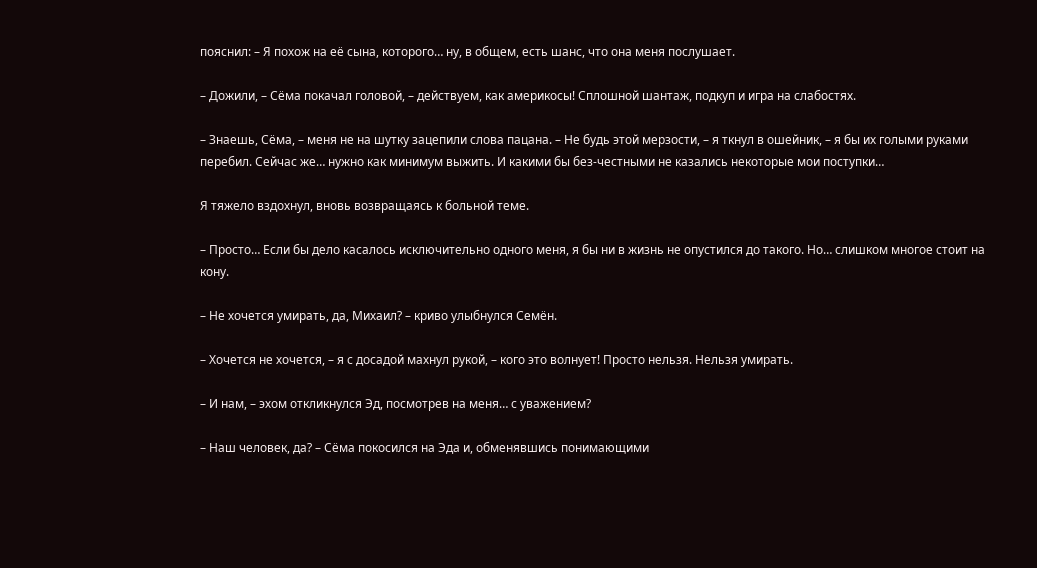пояснил: – Я похож на её сына, которого… ну, в общем, есть шанс, что она меня послушает.

– Дожили, – Сёма покачал головой, – действуем, как америкосы! Сплошной шантаж, подкуп и игра на слабостях.

– Знаешь, Сёма, – меня не на шутку зацепили слова пацана. – Не будь этой мерзости, – я ткнул в ошейник, – я бы их голыми руками перебил. Сейчас же… нужно как минимум выжить. И какими бы без‑честными не казались некоторые мои поступки…

Я тяжело вздохнул, вновь возвращаясь к больной теме.

– Просто… Если бы дело касалось исключительно одного меня, я бы ни в жизнь не опустился до такого. Но… слишком многое стоит на кону.

– Не хочется умирать, да, Михаил? – криво улыбнулся Семён.

– Хочется не хочется, – я с досадой махнул рукой, – кого это волнует! Просто нельзя. Нельзя умирать.

– И нам, – эхом откликнулся Эд, посмотрев на меня… с уважением?

– Наш человек, да? – Сёма покосился на Эда и, обменявшись понимающими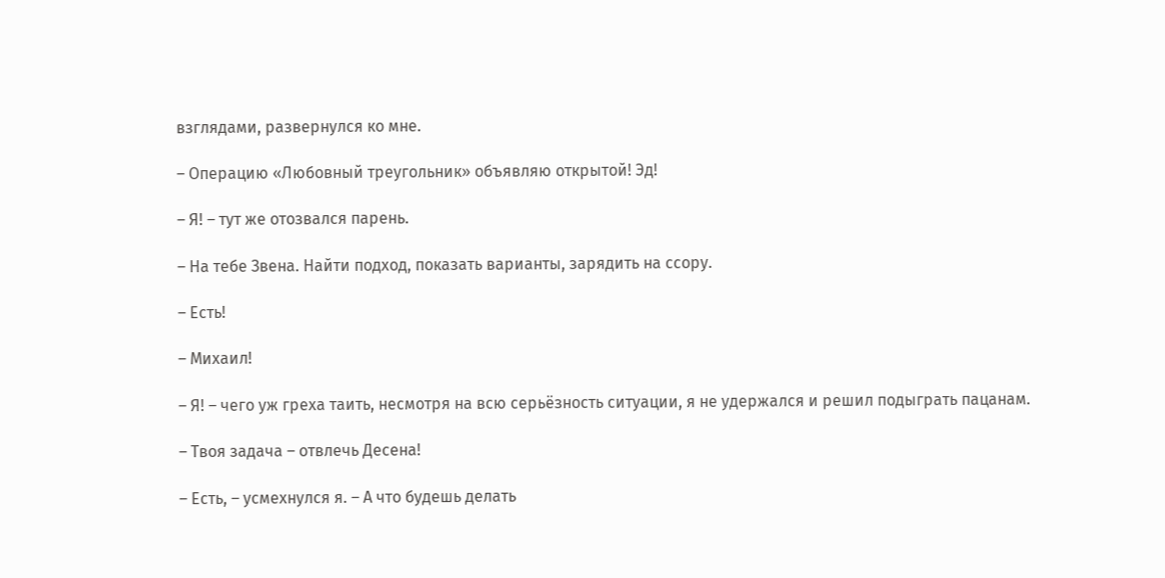взглядами, развернулся ко мне.

– Операцию «Любовный треугольник» объявляю открытой! Эд!

– Я! – тут же отозвался парень.

– На тебе Звена. Найти подход, показать варианты, зарядить на ссору.

– Есть!

– Михаил!

– Я! – чего уж греха таить, несмотря на всю серьёзность ситуации, я не удержался и решил подыграть пацанам.

– Твоя задача – отвлечь Десена!

– Есть, – усмехнулся я. – А что будешь делать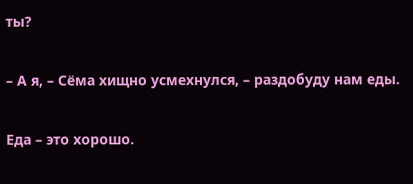ты?

– А я, – Сёма хищно усмехнулся, – раздобуду нам еды.

Еда – это хорошо.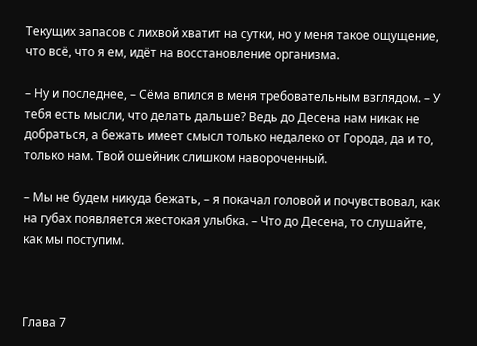Текущих запасов с лихвой хватит на сутки, но у меня такое ощущение, что всё, что я ем, идёт на восстановление организма.

– Ну и последнее, – Сёма впился в меня требовательным взглядом. – У тебя есть мысли, что делать дальше? Ведь до Десена нам никак не добраться, а бежать имеет смысл только недалеко от Города, да и то, только нам. Твой ошейник слишком навороченный.

– Мы не будем никуда бежать, – я покачал головой и почувствовал, как на губах появляется жестокая улыбка. – Что до Десена, то слушайте, как мы поступим.



Глава 7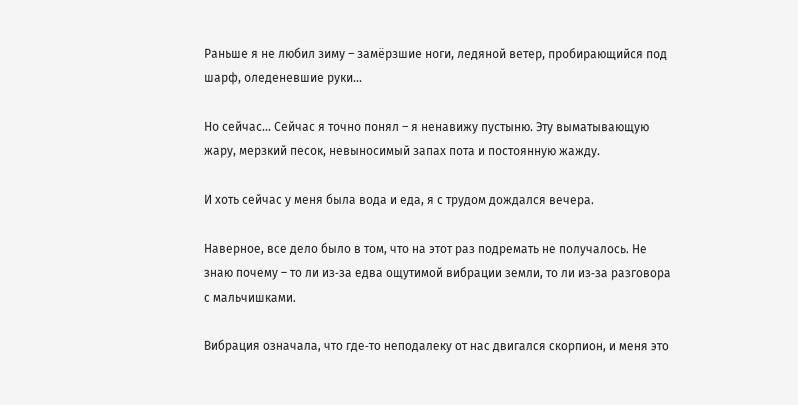Раньше я не любил зиму – замёрзшие ноги, ледяной ветер, пробирающийся под шарф, оледеневшие руки…

Но сейчас… Сейчас я точно понял – я ненавижу пустыню. Эту выматывающую жару, мерзкий песок, невыносимый запах пота и постоянную жажду.

И хоть сейчас у меня была вода и еда, я с трудом дождался вечера.

Наверное, все дело было в том, что на этот раз подремать не получалось. Не знаю почему – то ли из‑за едва ощутимой вибрации земли, то ли из‑за разговора с мальчишками.

Вибрация означала, что где‑то неподалеку от нас двигался скорпион, и меня это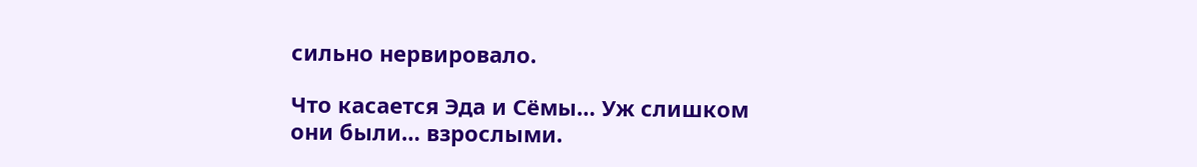сильно нервировало.

Что касается Эда и Сёмы… Уж слишком они были… взрослыми.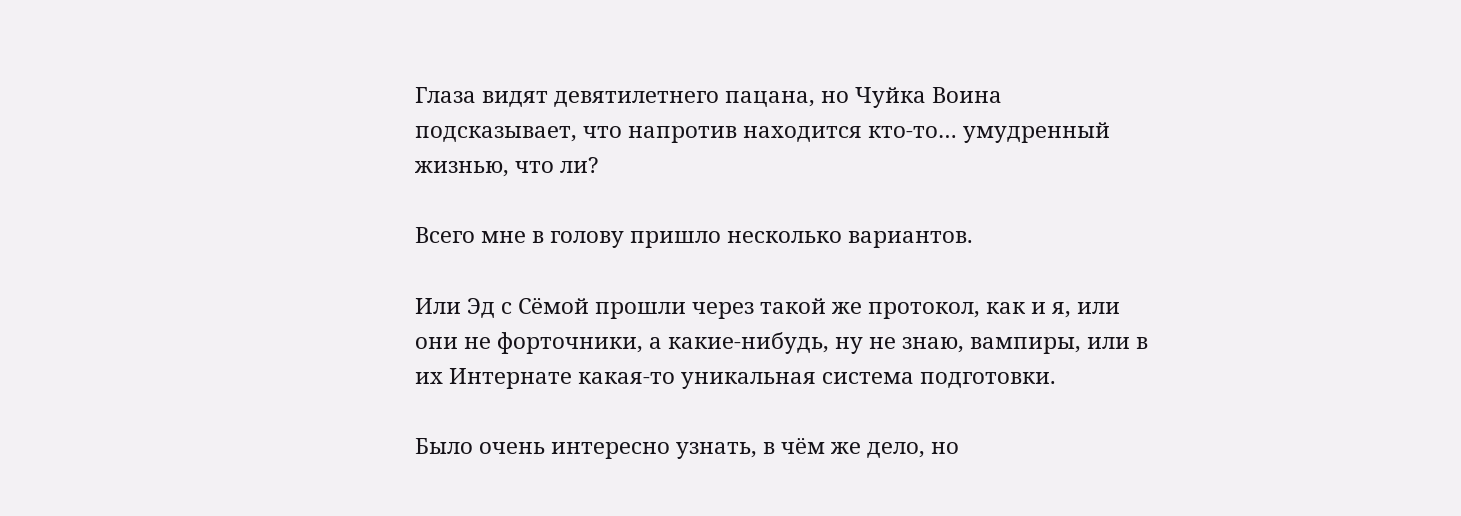Глаза видят девятилетнего пацана, но Чуйка Воина подсказывает, что напротив находится кто‑то… умудренный жизнью, что ли?

Всего мне в голову пришло несколько вариантов.

Или Эд с Сёмой прошли через такой же протокол, как и я, или они не форточники, а какие‑нибудь, ну не знаю, вампиры, или в их Интернате какая‑то уникальная система подготовки.

Было очень интересно узнать, в чём же дело, но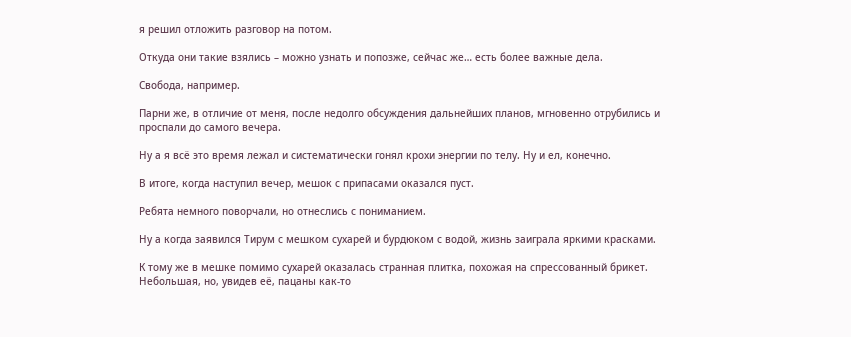я решил отложить разговор на потом.

Откуда они такие взялись – можно узнать и попозже, сейчас же… есть более важные дела.

Свобода, например.

Парни же, в отличие от меня, после недолго обсуждения дальнейших планов, мгновенно отрубились и проспали до самого вечера.

Ну а я всё это время лежал и систематически гонял крохи энергии по телу. Ну и ел, конечно.

В итоге, когда наступил вечер, мешок с припасами оказался пуст.

Ребята немного поворчали, но отнеслись с пониманием.

Ну а когда заявился Тирум с мешком сухарей и бурдюком с водой, жизнь заиграла яркими красками.

К тому же в мешке помимо сухарей оказалась странная плитка, похожая на спрессованный брикет. Небольшая, но, увидев её, пацаны как‑то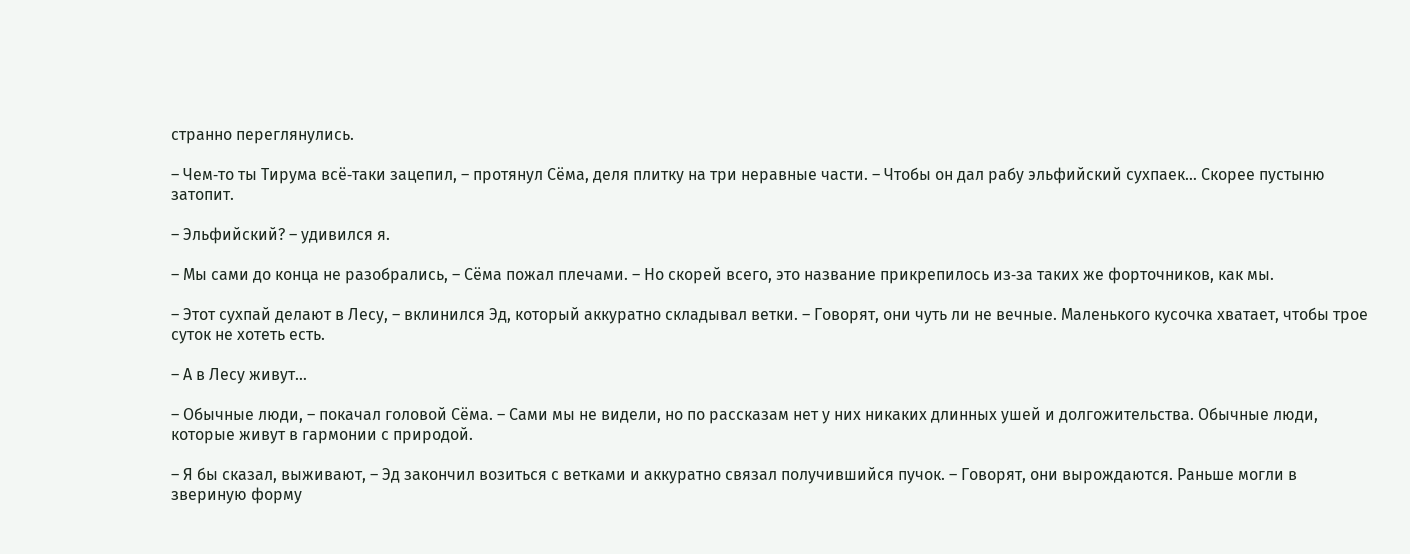странно переглянулись.

– Чем‑то ты Тирума всё‑таки зацепил, – протянул Сёма, деля плитку на три неравные части. – Чтобы он дал рабу эльфийский сухпаек… Скорее пустыню затопит.

– Эльфийский? – удивился я.

– Мы сами до конца не разобрались, – Сёма пожал плечами. – Но скорей всего, это название прикрепилось из‑за таких же форточников, как мы.

– Этот сухпай делают в Лесу, – вклинился Эд, который аккуратно складывал ветки. – Говорят, они чуть ли не вечные. Маленького кусочка хватает, чтобы трое суток не хотеть есть.

– А в Лесу живут…

– Обычные люди, – покачал головой Сёма. – Сами мы не видели, но по рассказам нет у них никаких длинных ушей и долгожительства. Обычные люди, которые живут в гармонии с природой.

– Я бы сказал, выживают, – Эд закончил возиться с ветками и аккуратно связал получившийся пучок. – Говорят, они вырождаются. Раньше могли в звериную форму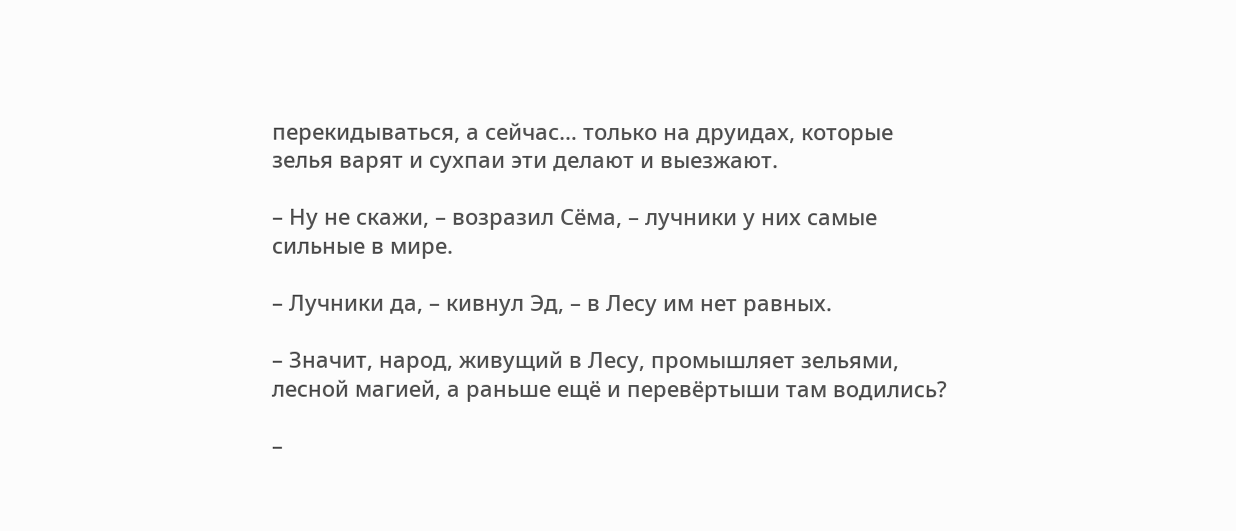перекидываться, а сейчас… только на друидах, которые зелья варят и сухпаи эти делают и выезжают.

– Ну не скажи, – возразил Сёма, – лучники у них самые сильные в мире.

– Лучники да, – кивнул Эд, – в Лесу им нет равных.

– Значит, народ, живущий в Лесу, промышляет зельями, лесной магией, а раньше ещё и перевёртыши там водились?

–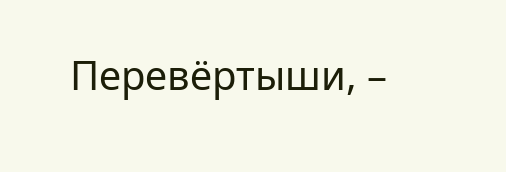Перевёртыши, –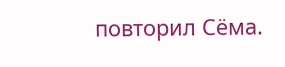повторил Сёма.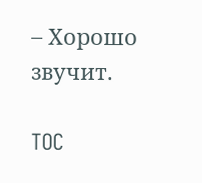– Хорошо звучит.

TOC